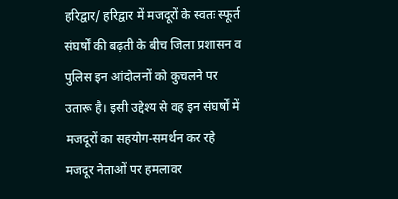हरिद्वार/ हरिद्वार में मजदूरों के स्वतः स्फूर्त संघर्षों की बढ़ती के बीच जिला प्रशासन व पुलिस इन आंदोलनों को कुचलने पर उतारू है। इसी उद्देश्य से वह इन संघर्षों में मजदूरों का सहयोग-समर्थन कर रहे मजदूर नेताओं पर हमलावर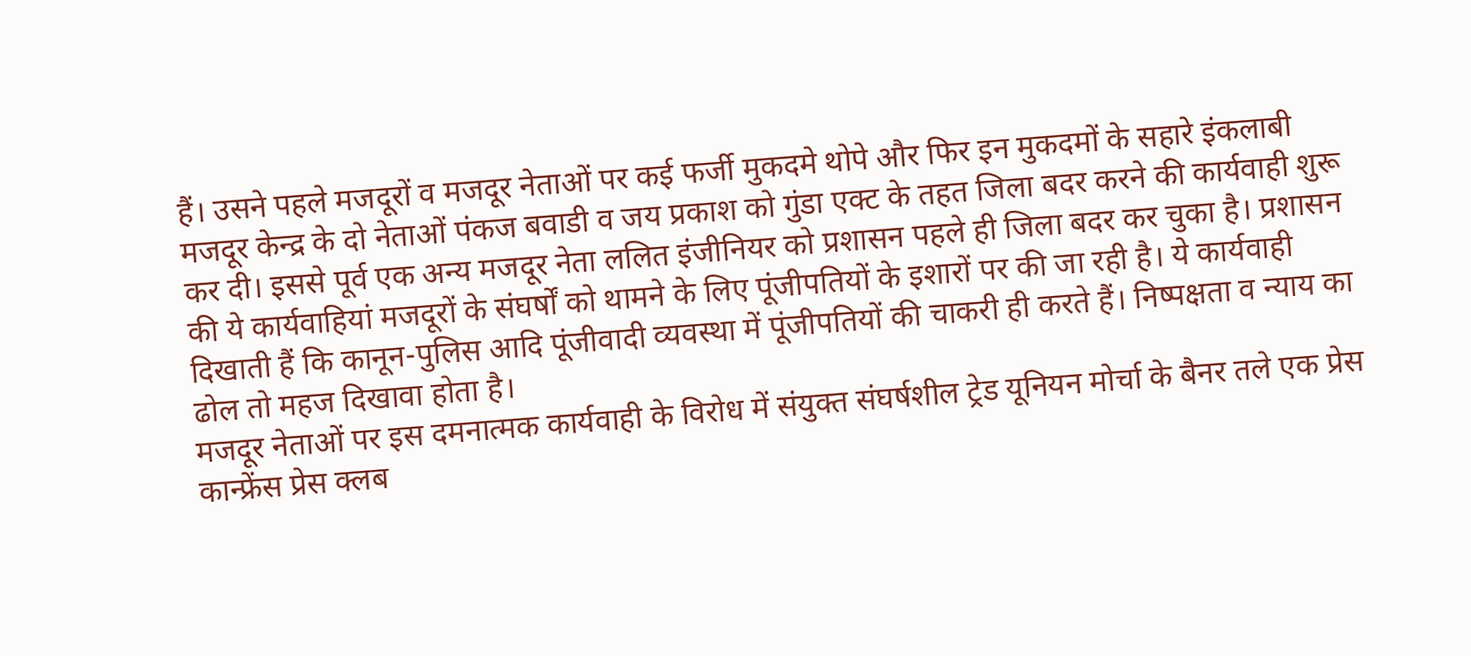हैं। उसने पहले मजदूरों व मजदूर नेताओं पर कई फर्जी मुकदमे थोपे और फिर इन मुकदमों के सहारे इंकलाबी मजदूर केन्द्र के दो नेताओं पंकज बवाडी व जय प्रकाश को गुंडा एक्ट के तहत जिला बदर करने की कार्यवाही शुरू कर दी। इससे पूर्व एक अन्य मजदूर नेता ललित इंजीनियर को प्रशासन पहले ही जिला बदर कर चुका है। प्रशासन की ये कार्यवाहियां मजदूरों के संघर्षों को थामने के लिए पूंजीपतियों के इशारों पर की जा रही है। ये कार्यवाही दिखाती हैं कि कानून-पुलिस आदि पूंजीवादी व्यवस्था में पूंजीपतियों की चाकरी ही करते हैं। निष्पक्षता व न्याय का ढोल तो महज दिखावा होता है।
मजदूर नेताओं पर इस दमनात्मक कार्यवाही के विरोध में संयुक्त संघर्षशील ट्रेड यूनियन मोर्चा के बैनर तले एक प्रेस कान्फ्रेंस प्रेस क्लब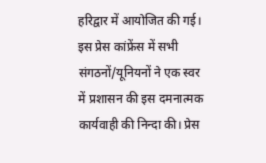हरिद्वार में आयोजित की गई। इस प्रेस कांफ्रेंस में सभी संगठनों/यूनियनों ने एक स्वर में प्रशासन की इस दमनात्मक कार्यवाही की निन्दा की। प्रेस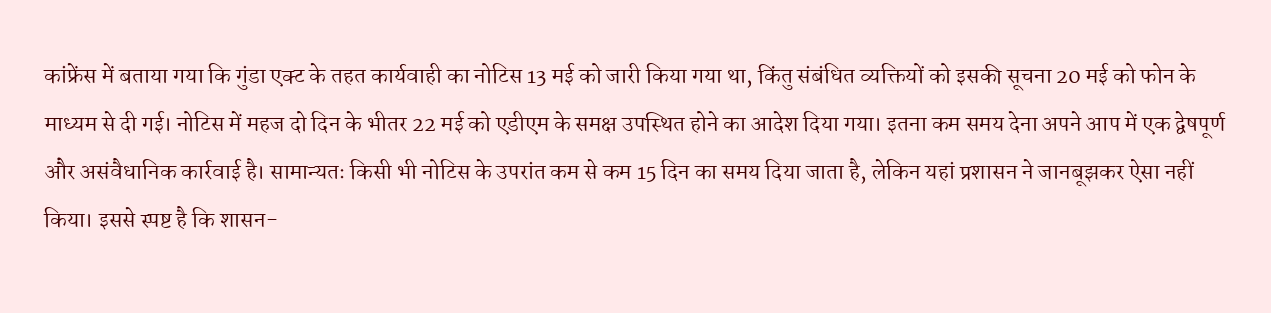कांफ्रेंस में बताया गया कि गुंडा एक्ट के तहत कार्यवाही का नोटिस 13 मई को जारी किया गया था, किंतु संबंधित व्यक्तियों को इसकी सूचना 20 मई को फोन के माध्यम से दी गई। नोटिस में महज दो दिन के भीतर 22 मई को एडीएम के समक्ष उपस्थित होने का आदेश दिया गया। इतना कम समय देना अपने आप में एक द्वेषपूर्ण और असंवैधानिक कार्रवाई है। सामान्यतः किसी भी नोटिस के उपरांत कम से कम 15 दिन का समय दिया जाता है, लेकिन यहां प्रशासन ने जानबूझकर ऐसा नहीं किया। इससे स्पष्ट है कि शासन-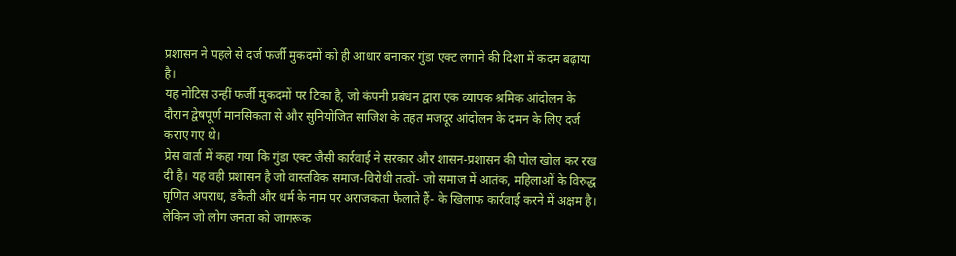प्रशासन ने पहले से दर्ज फर्जी मुकदमों को ही आधार बनाकर गुंडा एक्ट लगाने की दिशा में कदम बढ़ाया है।
यह नोटिस उन्हीं फर्जी मुकदमों पर टिका है, जो कंपनी प्रबंधन द्वारा एक व्यापक श्रमिक आंदोलन के दौरान द्वेषपूर्ण मानसिकता से और सुनियोजित साजिश के तहत मजदूर आंदोलन के दमन के लिए दर्ज कराए गए थे।
प्रेस वार्ता में कहा गया कि गुंडा एक्ट जैसी कार्रवाई ने सरकार और शासन-प्रशासन की पोल खोल कर रख दी है। यह वही प्रशासन है जो वास्तविक समाज-विरोधी तत्वों- जो समाज में आतंक, महिलाओं के विरुद्ध घृणित अपराध, डकैती और धर्म के नाम पर अराजकता फैलाते हैं- के खिलाफ कार्रवाई करने में अक्षम है। लेकिन जो लोग जनता को जागरूक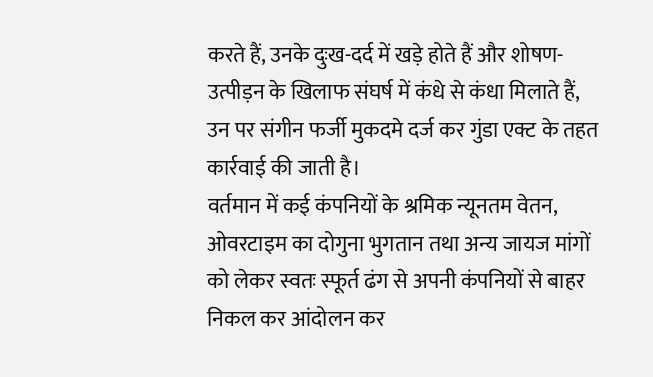करते हैं, उनके दुःख-दर्द में खड़े होते हैं और शोषण-उत्पीड़न के खिलाफ संघर्ष में कंधे से कंधा मिलाते हैं, उन पर संगीन फर्जी मुकदमे दर्ज कर गुंडा एक्ट के तहत कार्रवाई की जाती है।
वर्तमान में कई कंपनियों के श्रमिक न्यूनतम वेतन, ओवरटाइम का दोगुना भुगतान तथा अन्य जायज मांगों को लेकर स्वतः स्फूर्त ढंग से अपनी कंपनियों से बाहर निकल कर आंदोलन कर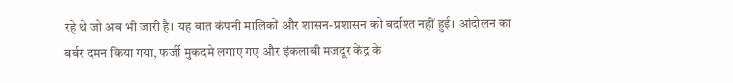रहे थे जो अब भी जारी है। यह बात कंपनी मालिकों और शासन-प्रशासन को बर्दाश्त नहीं हुई। आंदोलन का बर्बर दमन किया गया, फर्जी मुकदमे लगाए गए और इंकलाबी मजदूर केंद्र के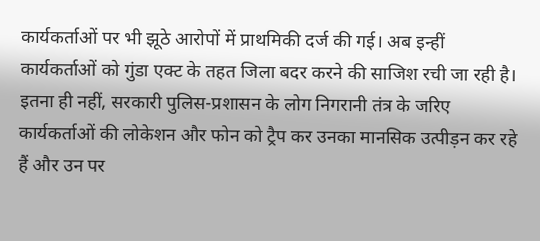कार्यकर्ताओं पर भी झूठे आरोपों में प्राथमिकी दर्ज की गई। अब इन्हीं कार्यकर्ताओं को गुंडा एक्ट के तहत जिला बदर करने की साजिश रची जा रही है। इतना ही नहीं, सरकारी पुलिस-प्रशासन के लोग निगरानी तंत्र के जरिए कार्यकर्ताओं की लोकेशन और फोन को ट्रैप कर उनका मानसिक उत्पीड़न कर रहे हैं और उन पर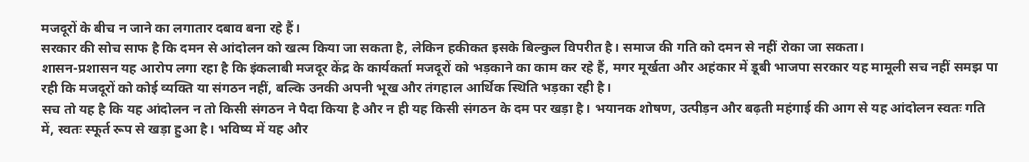मजदूरों के बीच न जाने का लगातार दबाव बना रहे हैं।
सरकार की सोच साफ है कि दमन से आंदोलन को खत्म किया जा सकता है, लेकिन हकीकत इसके बिल्कुल विपरीत है। समाज की गति को दमन से नहीं रोका जा सकता।
शासन-प्रशासन यह आरोप लगा रहा है कि इंकलाबी मजदूर केंद्र के कार्यकर्ता मजदूरों को भड़काने का काम कर रहे हैं, मगर मूर्खता और अहंकार में डूबी भाजपा सरकार यह मामूली सच नहीं समझ पा रही कि मजदूरों को कोई व्यक्ति या संगठन नहीं, बल्कि उनकी अपनी भूख और तंगहाल आर्थिक स्थिति भड़का रही है।
सच तो यह है कि यह आंदोलन न तो किसी संगठन ने पैदा किया है और न ही यह किसी संगठन के दम पर खड़ा है। भयानक शोषण, उत्पीड़न और बढ़ती महंगाई की आग से यह आंदोलन स्वतः गति में, स्वतः स्फूर्त रूप से खड़ा हुआ है। भविष्य में यह और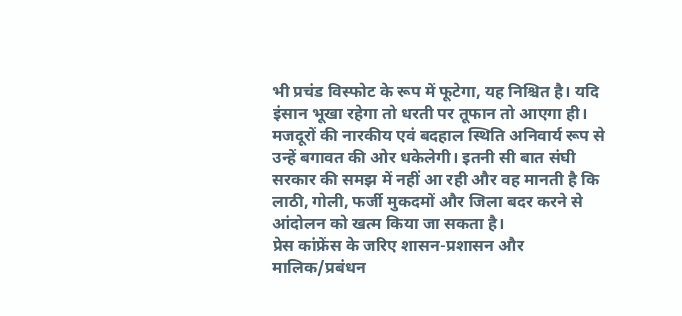भी प्रचंड विस्फोट के रूप में फूटेगा, यह निश्चित है। यदि इंसान भूखा रहेगा तो धरती पर तूफान तो आएगा ही। मजदूरों की नारकीय एवं बदहाल स्थिति अनिवार्य रूप से उन्हें बगावत की ओर धकेलेगी। इतनी सी बात संघी सरकार की समझ में नहीं आ रही और वह मानती है कि लाठी, गोली, फर्जी मुकदमों और जिला बदर करने से आंदोलन को खत्म किया जा सकता है।
प्रेस कांफ्रेंस के जरिए शासन-प्रशासन और मालिक/प्रबंधन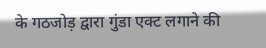के गठजोड़ द्वारा गुंडा एक्ट लगाने की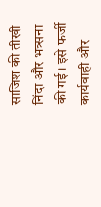साजिश की तीखी निंदा और भत्र्सना की गई। इसे फर्जी कार्यवाही और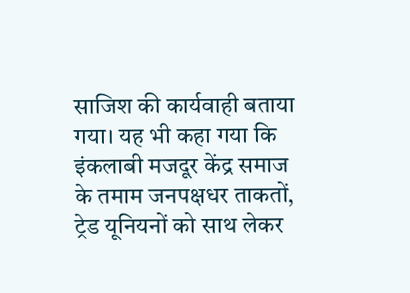साजिश की कार्यवाही बताया गया। यह भी कहा गया कि इंकलाबी मजदूर केंद्र समाज के तमाम जनपक्षधर ताकतों, ट्रेड यूनियनों को साथ लेकर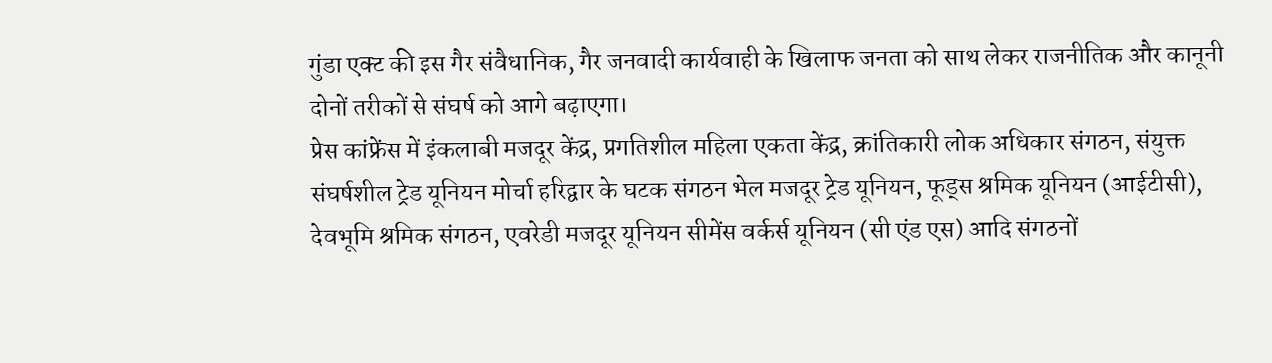गुंडा एक्ट की इस गैर संवैधानिक, गैर जनवादी कार्यवाही के खिलाफ जनता को साथ लेकर राजनीतिक और कानूनी दोनों तरीकों से संघर्ष को आगे बढ़ाएगा।
प्रेस कांफ्रेंस में इंकलाबी मजदूर केंद्र, प्रगतिशील महिला एकता केंद्र, क्रांतिकारी लोक अधिकार संगठन, संयुक्त संघर्षशील ट्रेड यूनियन मोर्चा हरिद्वार के घटक संगठन भेल मजदूर ट्रेड यूनियन, फूड्स श्रमिक यूनियन (आईटीसी), देवभूमि श्रमिक संगठन, एवरेडी मजदूर यूनियन सीमेंस वर्कर्स यूनियन (सी एंड एस) आदि संगठनों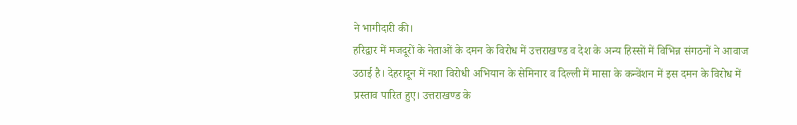ने भागीदारी की।
हरिद्वार में मजदूरों के नेताओं के दमन के विरोध में उत्तराखण्ड व देश के अन्य हिस्सों में विभिन्न संगठनों ने आवाज उठाई है। देहरादून में नशा विरोधी अभियान के सेमिनार व दिल्ली में मासा के कन्वेंशन में इस दमन के विरोध में प्रस्ताव पारित हुए। उत्तराखण्ड के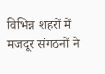विभिन्न शहरों में मजदूर संगठनों ने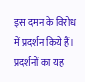इस दमन के विरोध में प्रदर्शन किये हैं। प्रदर्शनों का यह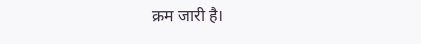क्रम जारी है।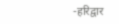-हरिद्वार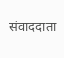संवाददाता